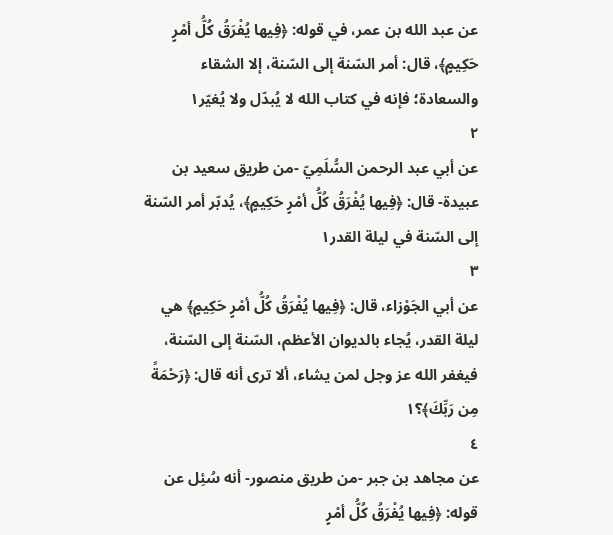عن عبد الله بن عمر، في قوله: ﴿فِيها يُفْرَقُ كُلُّ أمْرٍ حَكِيمٍ﴾، قال: أمر السّنة إلى السّنة، إلا الشقاء والسعادة؛ فإنه في كتاب الله لا يُبدّل ولا يُغيّر١
٢
عن أبي عبد الرحمن السُّلَمِيّ -من طريق سعيد بن عبيدة- قال: ﴿فِيها يُفْرَقُ كُلُّ أمْرٍ حَكِيمٍ﴾، يُدبّر أمر السّنة إلى السّنة في ليلة القدر١
٣
عن أبي الجَوْزاء، قال: ﴿فِيها يُفْرَقُ كُلُّ أمْرٍ حَكِيمٍ﴾ هي ليلة القدر، يُجاء بالديوان الأعظم، السّنة إلى السّنة، فيغفر الله عز وجل لمن يشاء، ألا ترى أنه قال: ﴿رَحْمَةً مِن رَبِّكَ﴾؟١
٤
عن مجاهد بن جبر -من طريق منصور- أنه سُئِل عن قوله: ﴿فِيها يُفْرَقُ كُلُّ أمْرٍ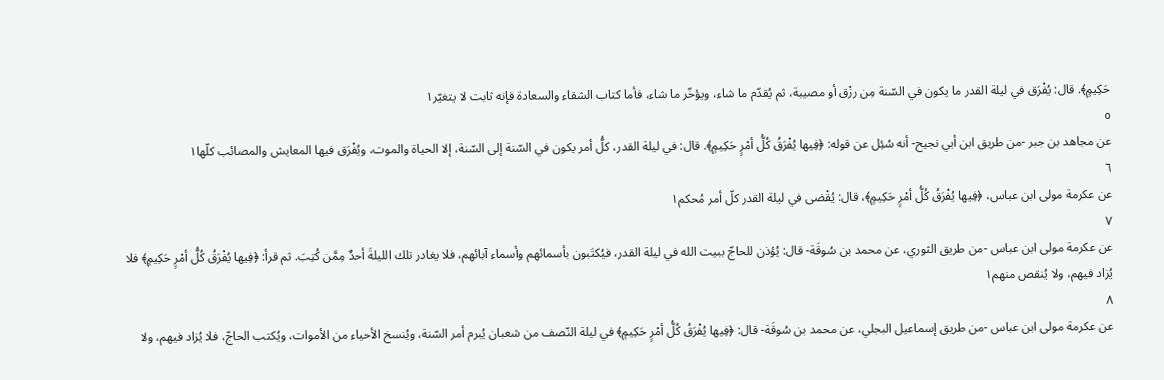حَكِيمٍ﴾. قال: يُفْرَق في ليلة القدر ما يكون في السّنة مِن رزْق أو مصيبة، ثم يُقدّم ما شاء، ويؤخّر ما شاء، فأما كتاب الشقاء والسعادة فإنه ثابت لا يتغيّر١
٥
عن مجاهد بن جبر -من طريق ابن أبي نجيح- أنه سُئِل عن قوله: ﴿فِيها يُفْرَقُ كُلُّ أمْرٍ حَكِيمٍ﴾. قال: في ليلة القدر، كلُّ أمر يكون في السّنة إلى السّنة، إلا الحياة والموت، ويُفْرَق فيها المعايش والمصائب كلّها١
٦
عن عكرمة مولى ابن عباس، ﴿فِيها يُفْرَقُ كُلُّ أمْرٍ حَكِيمٍ﴾، قال: يُقْضى في ليلة القدر كلّ أمر مُحكم١
٧
عن عكرمة مولى ابن عباس -من طريق الثوري، عن محمد بن سُوقَة- قال: يُؤذن للحاجّ ببيت الله في ليلة القدر، فيُكتَبون بأسمائهم وأسماء آبائهم، فلا يغادر تلك الليلةَ أحدٌ مِمَّن كُتِبَ. ثم قرأ: ﴿فِيها يُفْرَقُ كُلُّ أمْرٍ حَكِيمٍ﴾ فلا يُزاد فيهم، ولا يُنقص منهم١
٨
عن عكرمة مولى ابن عباس -من طريق إسماعيل البجلي، عن محمد بن سُوقَة- قال: ﴿فِيها يُفْرَقُ كُلُّ أمْرٍ حَكِيمٍ﴾ في ليلة النّصف من شعبان يُبرم أمر السّنة، ويُنسخ الأحياء من الأموات، ويُكتب الحاجّ، فلا يُزاد فيهم، ولا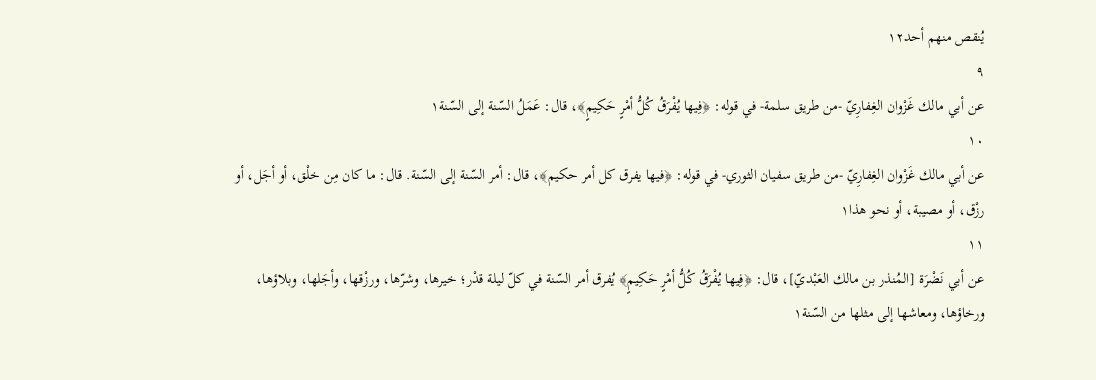يُنقص منهم أحد١٢
٩
عن أبي مالك غَزْوان الغِفارِيّ -من طريق سلمة- في قوله: ﴿فِيها يُفْرَقُ كُلُّ أمْرٍ حَكِيمٍ﴾، قال: عَمَلُ السّنة إلى السّنة١
١٠
عن أبي مالك غَزْوان الغِفارِيّ -من طريق سفيان الثوري- في قوله: ﴿فيها يفرق كل أمر حكيم﴾، قال: أمر السّنة إلى السّنة. قال: ما كان مِن خلْق، أو أجَل، أو رزْق، أو مصيبة، أو نحو هذا١
١١
عن أبي نَضْرَة [المُنذر بن مالك العَبْديّ]، قال: ﴿فِيها يُفْرَقُ كُلُّ أمْرٍ حَكِيمٍ﴾ يُفرق أمر السّنة في كلّ ليلة قدْر؛ خيرها، وشرّها، ورزْقها، وأجَلها، وبلاؤها، ورخاؤها، ومعاشها إلى مثلها من السّنة١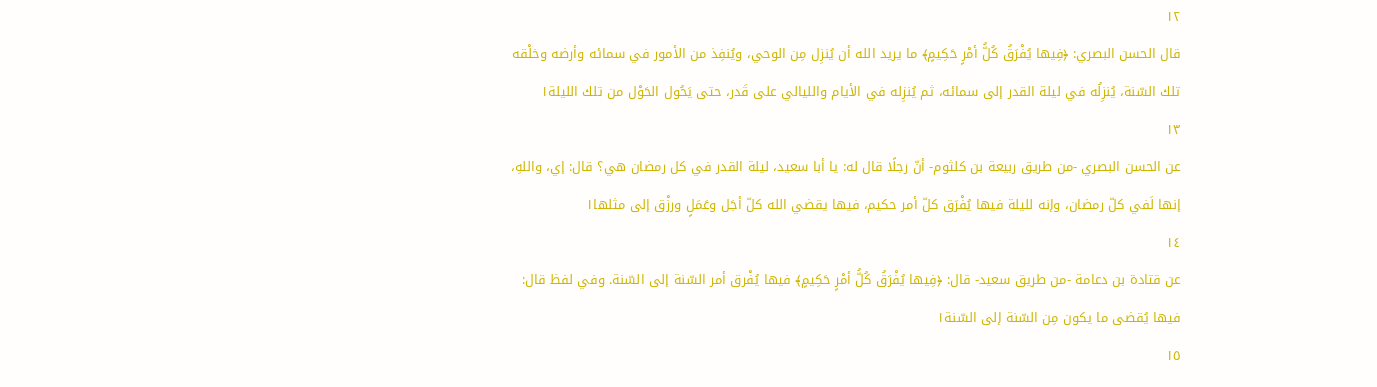١٢
قال الحسن البصري: ﴿فِيها يُفْرَقُ كُلُّ أمْرٍ حَكِيمٍ﴾ ما يريد الله أن يُنزِل مِن الوحي، ويُنفِذ من الأمور في سمائه وأرضه وخلْقه تلك السّنة، يُنزِلُه في ليلة القدر إلى سمائه، ثم يُنزِله في الأيام والليالي على قَدر، حتى يَحُول الحَوْل من تلك الليلة١
١٣
عن الحسن البصري -من طريق ربيعة بن كلثوم- أنّ رجلًا قال له: يا أبا سعيد، ليلة القدر في كل رمضان هي؟ قال: إي، واللهِ، إنها لَفي كلّ رمضان، وإنه لليلة فيها يُفْرَق كلّ أمر حكيم، فيها يقضي الله كلّ أجَل وعَمَلٍ ورزْق إلى مثلها١
١٤
عن قتادة بن دعامة -من طريق سعيد- قال: ﴿فِيها يُفْرَقُ كُلُّ أمْرٍ حَكِيمٍ﴾ فيها يُفْرق أمر السّنة إلى السّنة. وفي لفظ قال: فيها يُقضى ما يكون مِن السّنة إلى السّنة١
١٥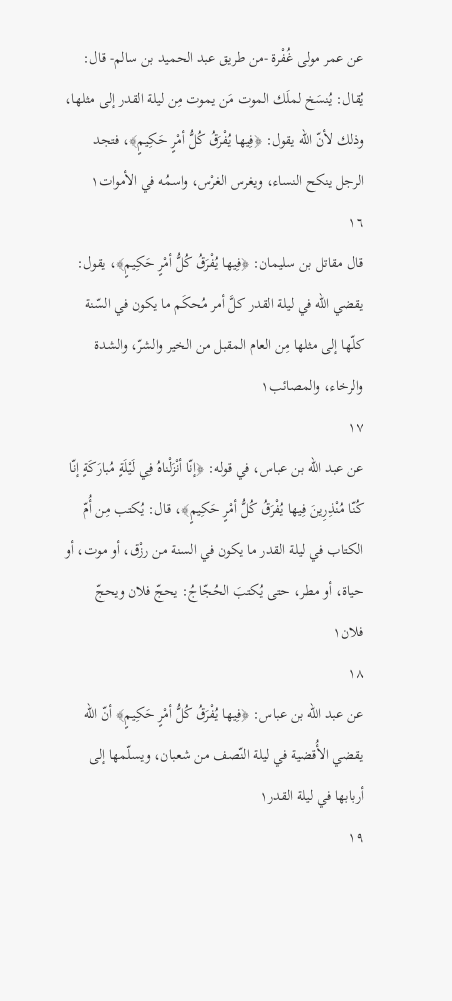عن عمر مولى غُفْرة -من طريق عبد الحميد بن سالم- قال: يُقال: يُنسَخ لملَك الموت مَن يموت مِن ليلة القدر إلى مثلها، وذلك لأنّ الله يقول: ﴿فِيها يُفْرَقُ كُلُّ أمْرٍ حَكِيمٍ﴾، فتجد الرجل ينكح النساء، ويغرس الغرْس، واسمُه في الأموات١
١٦
قال مقاتل بن سليمان: ﴿فِيها يُفْرَقُ كُلُّ أمْرٍ حَكِيمٍ﴾، يقول: يقضي الله في ليلة القدر كلَّ أمر مُحكَم ما يكون في السّنة كلّها إلى مثلها مِن العام المقبل من الخير والشرّ، والشدة والرخاء، والمصائب١
١٧
عن عبد الله بن عباس، في قوله: ﴿إنّا أنْزَلْناهُ فِي لَيْلَةٍ مُبارَكَةٍ إنّا كُنّا مُنْذِرِينَ فِيها يُفْرَقُ كُلُّ أمْرٍ حَكِيمٍ﴾، قال: يُكتب مِن أُمّ الكتاب في ليلة القدر ما يكون في السنة من رزْق، أو موت، أو حياة، أو مطر، حتى يُكتبَ الحُجّاجُ: يحجّ فلان ويحجّ فلان١
١٨
عن عبد الله بن عباس: ﴿فِيها يُفْرَقُ كُلُّ أمْرٍ حَكِيمٍ﴾ أنّ الله يقضي الأُقضية في ليلة النّصف من شعبان، ويسلّمها إلى أربابها في ليلة القدر١
١٩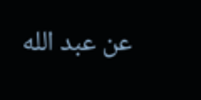عن عبد الله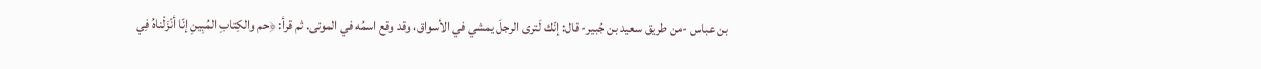بن عباس -من طريق سعيد بن جُبير- قال: إنّك لَترى الرجلَ يمشي في الأسواق، وقد وقع اسمُه في الموتى. ثم قرأ: ﴿حم والكِتابِ المُبِينِ إنّا أنْزَلْناهُ فِي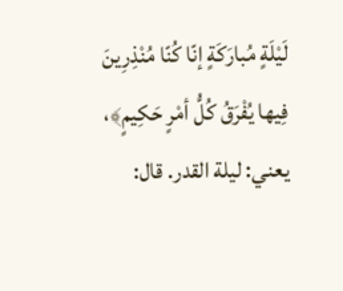لَيْلَةٍ مُبارَكَةٍ إنّا كُنّا مُنْذِرِينَ فِيها يُفْرَقُ كُلُّ أمْرٍ حَكِيمٍ﴾، يعني: ليلة القدر. قال: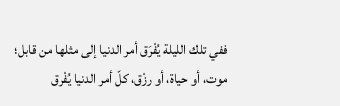ففي تلك الليلة يُفْرَق أمر الدنيا إلى مثلها من قابل؛ موت، أو حياة، أو رزْق، كلّ أمر الدنيا يُفْرق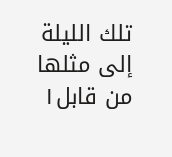تلك الليلة إلى مثلها من قابل١